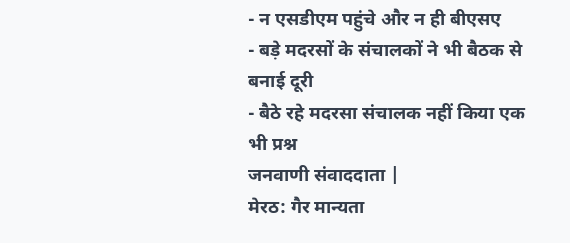- न एसडीएम पहुंचे और न ही बीएसए
- बड़े मदरसों के संचालकों ने भी बैठक से बनाई दूरी
- बैठे रहे मदरसा संचालक नहीं किया एक भी प्रश्न
जनवाणी संवाददाता |
मेरठ: गैर मान्यता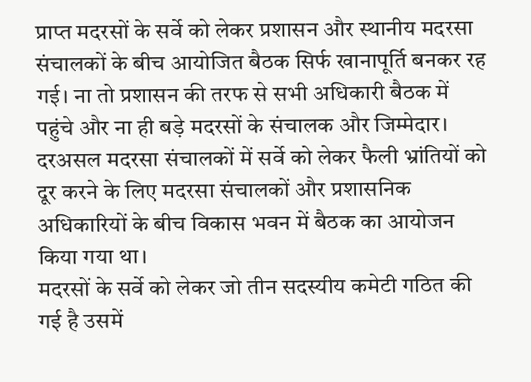प्राप्त मदरसों के सर्वे को लेकर प्रशासन और स्थानीय मदरसा संचालकों के बीच आयोजित बैठक सिर्फ खानापूर्ति बनकर रह गई। ना तो प्रशासन की तरफ से सभी अधिकारी बैठक में पहुंचे और ना ही बड़े मदरसों के संचालक और जिम्मेदार। दरअसल मदरसा संचालकों में सर्वे को लेकर फैली भ्रांतियों को दूर करने के लिए मदरसा संचालकों और प्रशासनिक अधिकारियों के बीच विकास भवन में बैठक का आयोजन किया गया था।
मदरसों के सर्वे को लेकर जो तीन सदस्यीय कमेटी गठित की गई है उसमें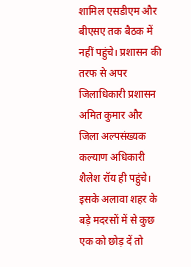शामिल एसडीएम और बीएसए तक बैठक में नहीं पहुंचे। प्रशासन की तरफ से अपर जिलाधिकारी प्रशासन अमित कुमार और जिला अल्पसंख्यक कल्याण अधिकारी शैलेश रॉय ही पहुंचे। इसके अलावा शहर के बड़े मदरसों में से कुछ एक को छोड़ दें तो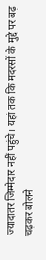ज्यादातर जिम्मेदार नहीं पहुंचे। यहां तक कि मदरसों के मुद्दे पर बढ़ चढ़कर बोलने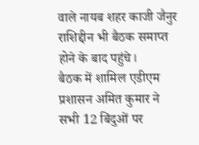वाले नायब शहर काजी जैनुर राशिद्दीन भी बैठक समाप्त होने के बाद पहुंचे।
बैठक में शामिल एडीएम प्रशासन अमित कुमार ने सभी 12 बिंदुओं पर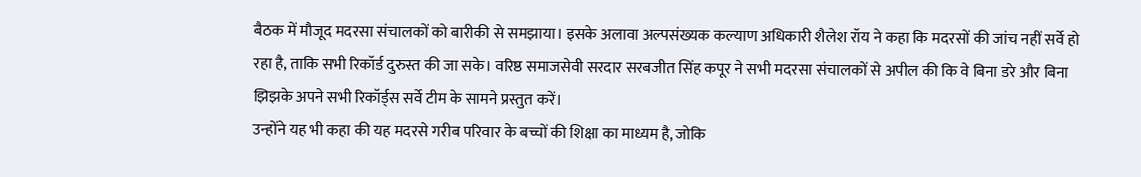बैठक में मौजूद मदरसा संचालकों को बारीकी से समझाया। इसके अलावा अल्पसंख्यक कल्याण अधिकारी शैलेश रॉय ने कहा कि मदरसों की जांच नहीं सर्वे हो रहा है, ताकि सभी रिकॉर्ड दुरुस्त की जा सके। वरिष्ठ समाजसेवी सरदार सरबजीत सिंह कपूर ने सभी मदरसा संचालकों से अपील की कि वे बिना डरे और बिना झिझके अपने सभी रिकॉर्ड्स सर्वे टीम के सामने प्रस्तुत करें।
उन्होंने यह भी कहा की यह मदरसे गरीब परिवार के बच्चों की शिक्षा का माध्यम है, जोकि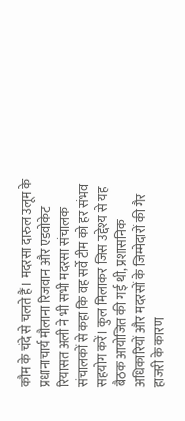कौम के चंदे से चलते हैं। मदरसा दारुल उलूम के प्रधानाचार्य मौलाना रिजवान और एडवोकेट रियासत अली ने भी सभी मदरसा संचालक संचालकों से कहा कि वह सर्वे टीम को हर संभव सहयोग करें। कुल मिलाकर जिस उद्देश्य से यह बैठक आयोजित की गई थी, प्रशासनिक अधिकारियों और मदरसों के जिम्मेदारों की गैर हाजरी के कारण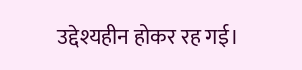उद्देश्यहीन होकर रह गई।